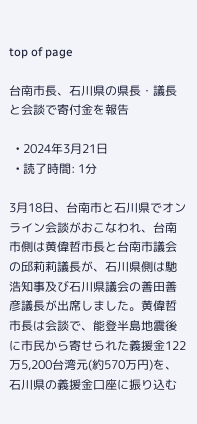top of page

台南市長、石川県の県長・議長と会談で寄付金を報告

  • 2024年3月21日
  • 読了時間: 1分

3月18日、台南市と石川県でオンライン会談がおこなわれ、台南市側は黄偉哲市長と台南市議会の邱莉莉議長が、石川県側は馳浩知事及び石川県議会の善田善彦議長が出席しました。黄偉哲市長は会談で、能登半島地震後に市民から寄せられた義援金122万5,200台湾元(約570万円)を、石川県の義援金口座に振り込む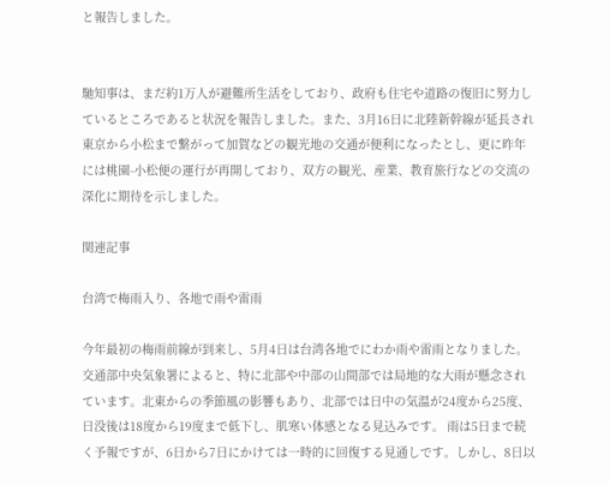と報告しました。


馳知事は、まだ約1万人が避難所生活をしており、政府も住宅や道路の復旧に努力しているところであると状況を報告しました。また、3月16日に北陸新幹線が延長され東京から小松まで繋がって加賀などの観光地の交通が便利になったとし、更に昨年には桃園-小松便の運行が再開しており、双方の観光、産業、教育旅行などの交流の深化に期待を示しました。

関連記事

台湾で梅雨入り、各地で雨や雷雨

今年最初の梅雨前線が到来し、5月4日は台湾各地でにわか雨や雷雨となりました。交通部中央気象署によると、特に北部や中部の山間部では局地的な大雨が懸念されています。北東からの季節風の影響もあり、北部では日中の気温が24度から25度、日没後は18度から19度まで低下し、肌寒い体感となる見込みです。 雨は5日まで続く予報ですが、6日から7日にかけては一時的に回復する見通しです。しかし、8日以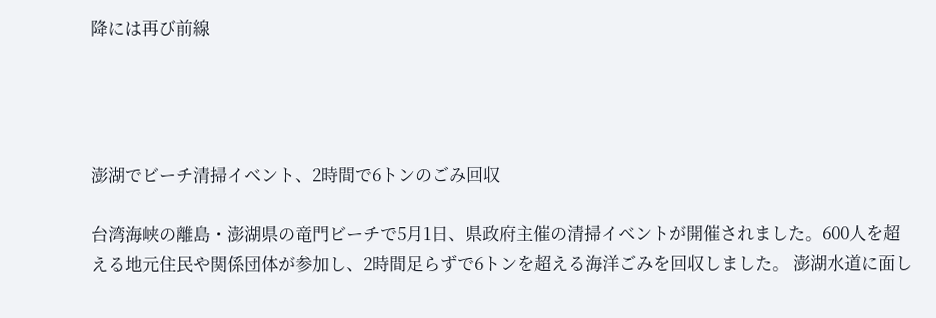降には再び前線




澎湖でビーチ清掃イベント、2時間で6トンのごみ回収

台湾海峡の離島・澎湖県の竜門ビーチで5月1日、県政府主催の清掃イベントが開催されました。600人を超える地元住民や関係団体が参加し、2時間足らずで6トンを超える海洋ごみを回収しました。 澎湖水道に面し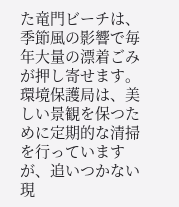た竜門ビーチは、季節風の影響で毎年大量の漂着ごみが押し寄せます。環境保護局は、美しい景観を保つために定期的な清掃を行っていますが、追いつかない現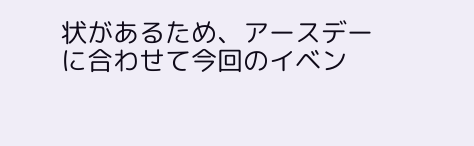状があるため、アースデーに合わせて今回のイベン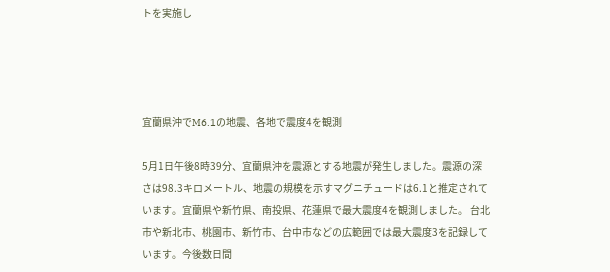トを実施し




宜蘭県沖でM6.1の地震、各地で震度4を観測

5月1日午後8時39分、宜蘭県沖を震源とする地震が発生しました。震源の深さは98.3キロメートル、地震の規模を示すマグニチュードは6.1と推定されています。宜蘭県や新竹県、南投県、花蓮県で最大震度4を観測しました。 台北市や新北市、桃園市、新竹市、台中市などの広範囲では最大震度3を記録しています。今後数日間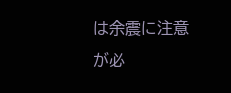は余震に注意が必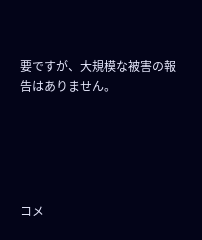要ですが、大規模な被害の報告はありません。





コメ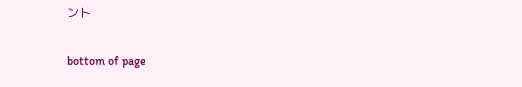ント


bottom of page